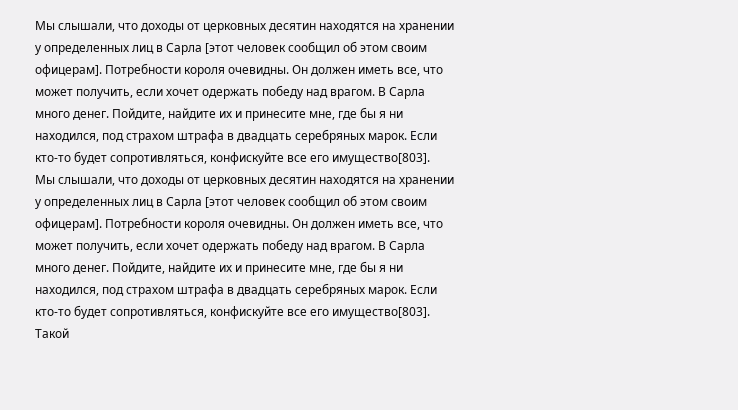Мы слышали, что доходы от церковных десятин находятся на хранении у определенных лиц в Сарла [этот человек сообщил об этом своим офицерам]. Потребности короля очевидны. Он должен иметь все, что может получить, если хочет одержать победу над врагом. В Сарла много денег. Пойдите, найдите их и принесите мне, где бы я ни находился, под страхом штрафа в двадцать серебряных марок. Если кто-то будет сопротивляться, конфискуйте все его имущество[803].
Мы слышали, что доходы от церковных десятин находятся на хранении у определенных лиц в Сарла [этот человек сообщил об этом своим офицерам]. Потребности короля очевидны. Он должен иметь все, что может получить, если хочет одержать победу над врагом. В Сарла много денег. Пойдите, найдите их и принесите мне, где бы я ни находился, под страхом штрафа в двадцать серебряных марок. Если кто-то будет сопротивляться, конфискуйте все его имущество[803].
Такой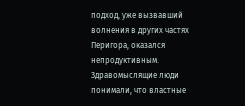подход, уже вызвавший волнения в других частях Перигора, оказался непродуктивным. Здравомыслящие люди понимали, что властные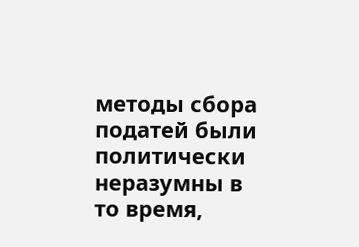методы сбора податей были политически неразумны в то время,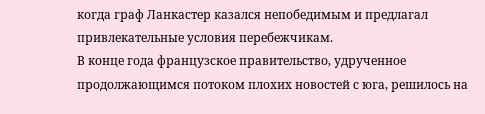когда граф Ланкастер казался непобедимым и предлагал привлекательные условия перебежчикам.
В конце года французское правительство, удрученное продолжающимся потоком плохих новостей с юга, решилось на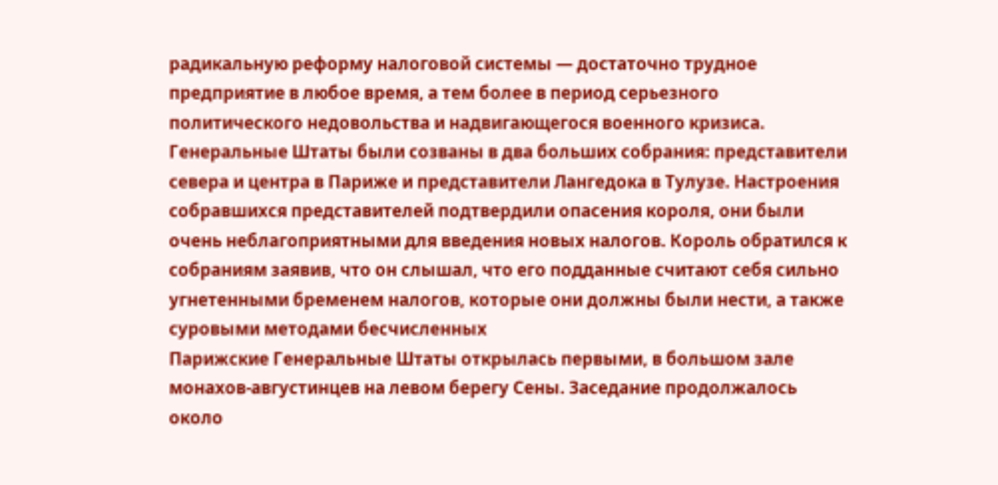радикальную реформу налоговой системы — достаточно трудное предприятие в любое время, а тем более в период серьезного политического недовольства и надвигающегося военного кризиса. Генеральные Штаты были созваны в два больших собрания: представители севера и центра в Париже и представители Лангедока в Тулузе. Настроения собравшихся представителей подтвердили опасения короля, они были очень неблагоприятными для введения новых налогов. Король обратился к собраниям заявив, что он слышал, что его подданные считают себя сильно угнетенными бременем налогов, которые они должны были нести, а также суровыми методами бесчисленных
Парижские Генеральные Штаты открылась первыми, в большом зале монахов-августинцев на левом берегу Сены. Заседание продолжалось около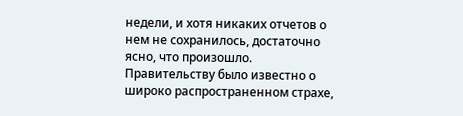недели, и хотя никаких отчетов о нем не сохранилось, достаточно ясно, что произошло. Правительству было известно о широко распространенном страхе,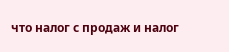что налог с продаж и налог